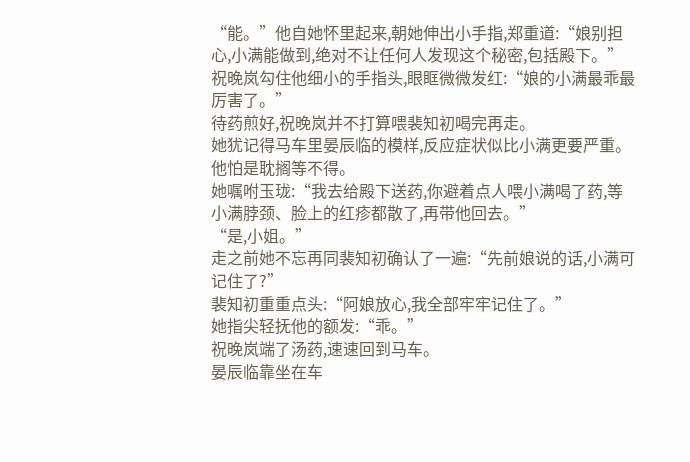“能。”他自她怀里起来,朝她伸出小手指,郑重道:“娘别担心,小满能做到,绝对不让任何人发现这个秘密,包括殿下。”
祝晚岚勾住他细小的手指头,眼眶微微发红:“娘的小满最乖最厉害了。”
待药煎好,祝晚岚并不打算喂裴知初喝完再走。
她犹记得马车里晏辰临的模样,反应症状似比小满更要严重。
他怕是耽搁等不得。
她嘱咐玉珑:“我去给殿下送药,你避着点人喂小满喝了药,等小满脖颈、脸上的红疹都散了,再带他回去。”
“是,小姐。”
走之前她不忘再同裴知初确认了一遍:“先前娘说的话,小满可记住了?”
裴知初重重点头:“阿娘放心,我全部牢牢记住了。”
她指尖轻抚他的额发:“乖。”
祝晚岚端了汤药,速速回到马车。
晏辰临靠坐在车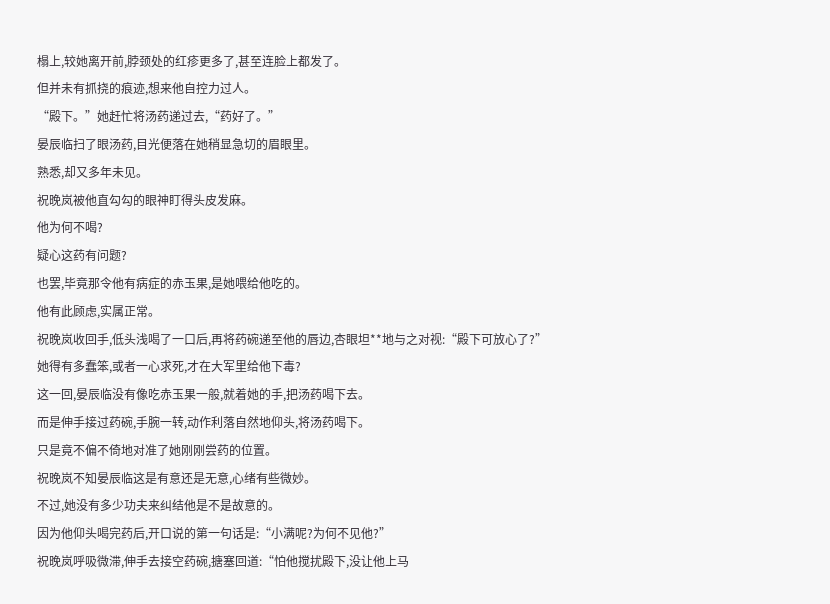榻上,较她离开前,脖颈处的红疹更多了,甚至连脸上都发了。
但并未有抓挠的痕迹,想来他自控力过人。
“殿下。”她赶忙将汤药递过去,“药好了。”
晏辰临扫了眼汤药,目光便落在她稍显急切的眉眼里。
熟悉,却又多年未见。
祝晚岚被他直勾勾的眼神盯得头皮发麻。
他为何不喝?
疑心这药有问题?
也罢,毕竟那令他有病症的赤玉果,是她喂给他吃的。
他有此顾虑,实属正常。
祝晚岚收回手,低头浅喝了一口后,再将药碗递至他的唇边,杏眼坦**地与之对视:“殿下可放心了?”
她得有多蠢笨,或者一心求死,才在大军里给他下毒?
这一回,晏辰临没有像吃赤玉果一般,就着她的手,把汤药喝下去。
而是伸手接过药碗,手腕一转,动作利落自然地仰头,将汤药喝下。
只是竟不偏不倚地对准了她刚刚尝药的位置。
祝晚岚不知晏辰临这是有意还是无意,心绪有些微妙。
不过,她没有多少功夫来纠结他是不是故意的。
因为他仰头喝完药后,开口说的第一句话是:“小满呢?为何不见他?”
祝晚岚呼吸微滞,伸手去接空药碗,搪塞回道:“怕他搅扰殿下,没让他上马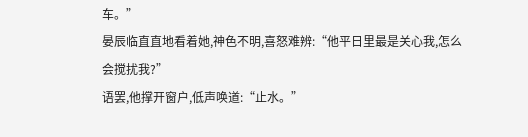车。”
晏辰临直直地看着她,神色不明,喜怒难辨:“他平日里最是关心我,怎么会搅扰我?”
语罢,他撑开窗户,低声唤道:“止水。”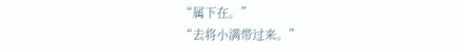“属下在。”
“去将小满带过来。”